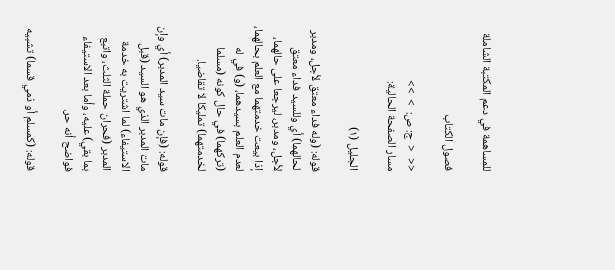للمساهمة في دعم المكتبة الشاملة

فصول الكتاب

<<  <  ج: ص:  >  >>
مسار الصفحة الحالية:

الجليل (١)

قوله: (وله فداء معتق لأجل، ومدبر لحالهما) أي وللسيد فداء معتق لأجل، ومدبر، ليرجعا على حالهما، إذا بيعت خدمتهما مع العلم بحالهما، لعدم العلم بسيدهما، (و) في له (تركهما) في حال كونه (مسلما لخدمتهما) تمليكا لا تقاضيا.

قوله: (فإن مات سيد المدبر) أي وإن مات المدبر الذي هو السيد (قبل الاستيفاء) لما اشتريت به خدمة المدبر (فحران حملة الثلث، واتبع بما بقي) عليه، وأما بعد الاستيفاء فواضح أنه حر.

قوله: (كمسلم أو ذمي قسما) تشبيه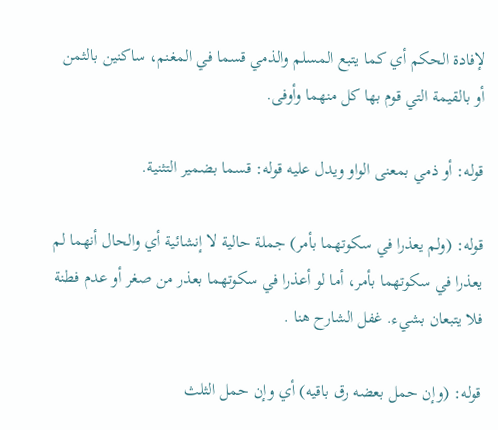لإفادة الحكم أي كما يتبع المسلم والذمي قسما في المغنم، ساكنين بالثمن أو بالقيمة التي قوم بها كل منهما وأوفى.

قوله: أو ذمي بمعنى الواو ويدل عليه قوله: قسما بضمير التثنية.

قوله: (ولم يعذرا في سكوتهما بأمر) جملة حالية لا إنشائية أي والحال أنهما لم يعذرا في سكوتهما بأمر، أما لو أعذرا في سكوتهما بعذر من صغر أو عدم فطنة فلا يتبعان بشيء. غفل الشارح هنا .

قوله: (وإن حمل بعضه رق باقيه) أي وإن حمل الثلث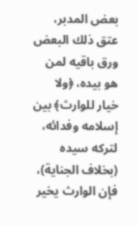بعض المدبر، عتق ذلك البعض ورق باقيه لمن هو بيده، ﴿ولا خيار للوارث﴾ بين إسلامه وفدائه، لتركه سيده (بخلاف الجناية)، فإن الوارث يخير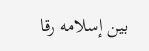بين إسلامه رقا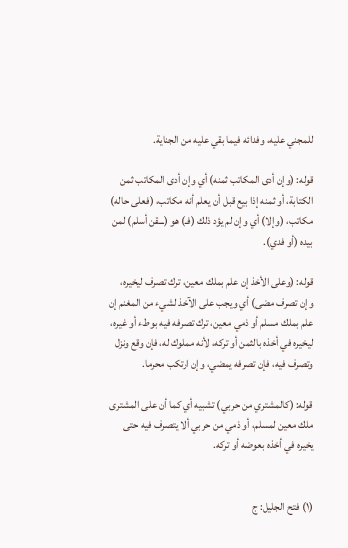للمجني عليه، وفدائه فيما بقي عليه من الجناية.

قوله: (وإن أدى المكاتب ثمنه) أي وإن أدى المكاتب ثمن الكتابة، أو ثمنه إذا بيع قبل أن يعلم أنه مكاتب، (فعلى حاله) مكاتب، (وإلا) أي وإن لم يؤد ذلك (فـ) هو (ـــقن أسلم) لمن بيده (أو فدي).

قوله: (وعلى الأخذ إن علم بملك معين، ترك تصرف ليخيره، وإن تصرف مضى) أي ويجب على الآخذ لشيء من المغنم إن علم بملك مسلم أو ذمي معين، ترك تصرفه فيه بوطء أو غيره، ليخيره في أخذه بالثمن أو تركه، لأنه مملوك له، فإن وقع ونزل وتصرف فيه، فإن تصرفه يمضي، وإن ارتكب محرما.

قوله: (كالمشتري من حربي) تشبيه أي كما أن على المشترى ملك معين لمسلم، أو ذمي من حربي ألا يتصرف فيه حتى يخيره في أخذه بعوضه أو تركه.


(١) فتح الجليل: ج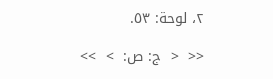٢، لوحة: ٥٣.

<<  <  ج: ص:  >  >>